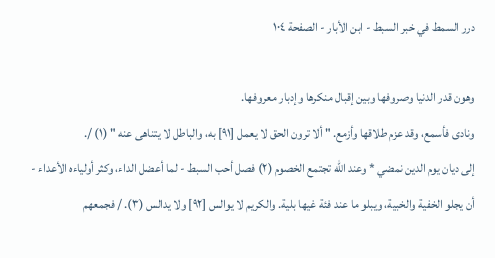درر السمط في خبر السبط - ابن الأبار - الصفحة ١٠٤

وهون قدر الدنيا وصروفها وبين إقبال منكرها وإدبار معروفها.
ونادى فأسمع، وقد عزم طلاقها وأزمع. " ألا ترون الحق لا يعمل [٩١] به، والباطل لا يتناهى عنه " (١) /.
إلى ديان يوم الدين نمضي * وعند الله تجتمع الخصوم (٢) فصل أحب السبط - لما أعضل الداء، وكثر أولياءه الأعداء - أن يجلو الخفية والخبية، ويبلو ما عند فئة غيها بلية. والكريم لا يوالس [٩٢] ولا يدالس (٣). / فجمعهم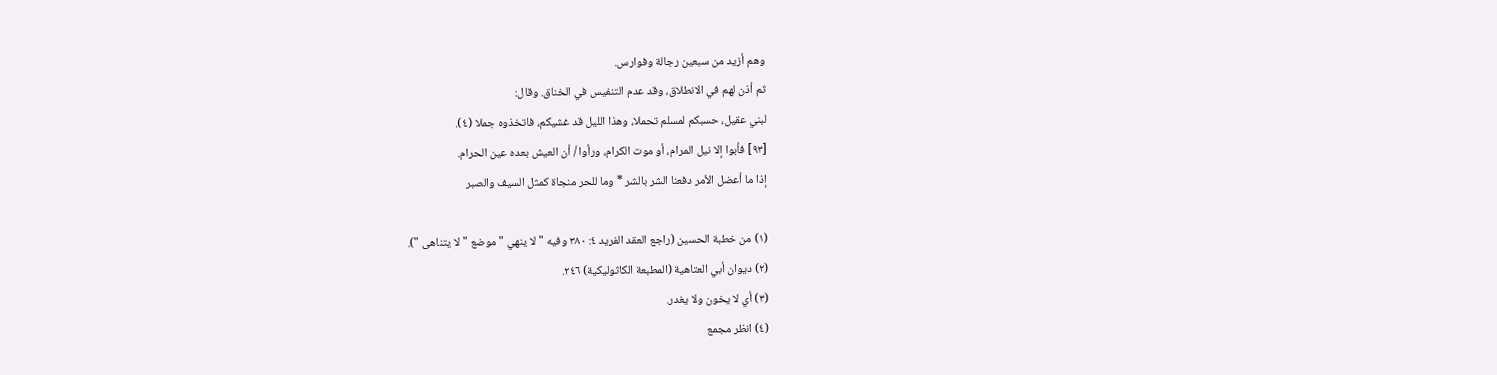وهم أزيد من سبعين رجالة وفوارس.
ثم أذن لهم في الانطلاق، وقد عدم التنفيس في الخناق. وقال:
لبني عقيل، حسبكم لمسلم تحملا، وهذا الليل قد غشيكم، فاتخذوه جملا (٤).
[٩٣] فأبوا إلا نيل المرام، أو موت الكرام، ورأوا / أن العيش بعده عين الحرام.
إذا ما أعضل الأمر دفعنا الشر بالشر * وما للحر منجاة كمثل السيف والصبر

(١) من خطبة الحسين (راجع العقد الفريد ٤: ٣٨٠ وفيه " لا ينهي " موضع " لا يتناهى ").
(٢) ديوان أبي العتاهية (المطبعة الكاثوليكية) ٢٤٦.
(٣) أي لا يخون ولا يغدر.
(٤) انظر مجمع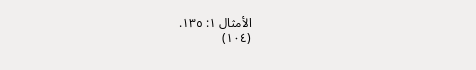الأمثال ١: ١٣٥.
(١٠٤)